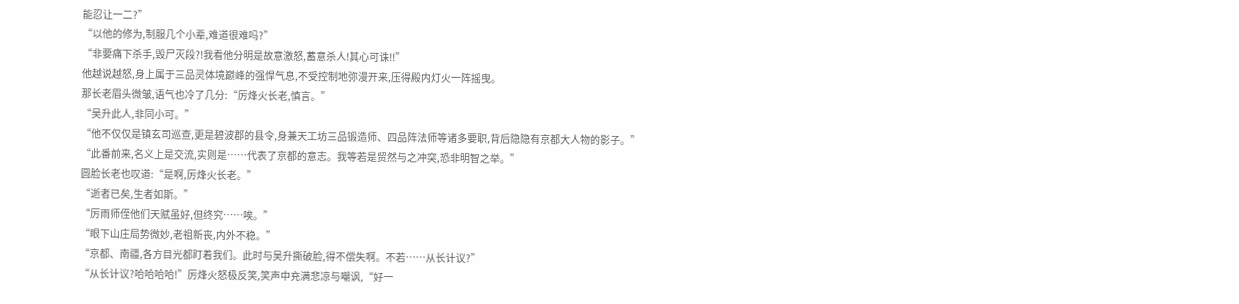能忍让一二?”
“以他的修为,制服几个小辈,难道很难吗?”
“非要痛下杀手,毁尸灭段?!我看他分明是故意激怒,蓄意杀人!其心可诛!!”
他越说越怒,身上属于三品灵体境巅峰的强悍气息,不受控制地弥漫开来,压得殿内灯火一阵摇曳。
那长老眉头微皱,语气也冷了几分:“厉烽火长老,慎言。”
“吴升此人,非同小可。”
“他不仅仅是镇玄司巡查,更是碧波郡的县令,身兼天工坊三品锻造师、四品阵法师等诸多要职,背后隐隐有京都大人物的影子。”
“此番前来,名义上是交流,实则是……代表了京都的意志。我等若是贸然与之冲突,恐非明智之举。”
圆脸长老也叹道:“是啊,厉烽火长老。”
“逝者已矣,生者如斯。”
“厉雨师侄他们天赋虽好,但终究……唉。”
“眼下山庄局势微妙,老祖新丧,内外不稳。”
“京都、南疆,各方目光都盯着我们。此时与吴升撕破脸,得不偿失啊。不若……从长计议?”
“从长计议?哈哈哈哈!”厉烽火怒极反笑,笑声中充满悲凉与嘲讽,“好一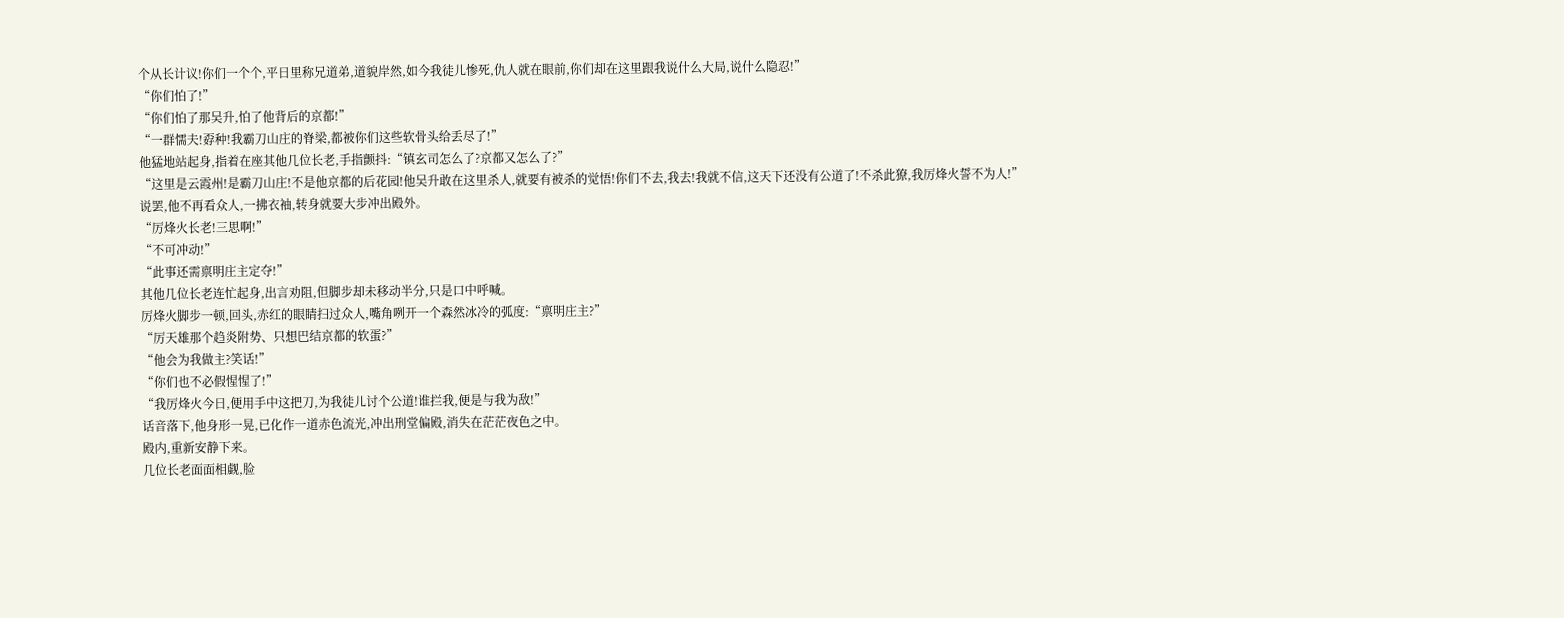个从长计议!你们一个个,平日里称兄道弟,道貌岸然,如今我徒儿惨死,仇人就在眼前,你们却在这里跟我说什么大局,说什么隐忍!”
“你们怕了!”
“你们怕了那吴升,怕了他背后的京都!”
“一群懦夫!孬种!我霸刀山庄的脊梁,都被你们这些软骨头给丢尽了!”
他猛地站起身,指着在座其他几位长老,手指颤抖:“镇玄司怎么了?京都又怎么了?”
“这里是云霞州!是霸刀山庄!不是他京都的后花园!他吴升敢在这里杀人,就要有被杀的觉悟!你们不去,我去!我就不信,这天下还没有公道了!不杀此獠,我厉烽火誓不为人!”
说罢,他不再看众人,一拂衣袖,转身就要大步冲出殿外。
“厉烽火长老!三思啊!”
“不可冲动!”
“此事还需禀明庄主定夺!”
其他几位长老连忙起身,出言劝阻,但脚步却未移动半分,只是口中呼喊。
厉烽火脚步一顿,回头,赤红的眼睛扫过众人,嘴角咧开一个森然冰冷的弧度:“禀明庄主?”
“厉天雄那个趋炎附势、只想巴结京都的软蛋?”
“他会为我做主?笑话!”
“你们也不必假惺惺了!”
“我厉烽火今日,便用手中这把刀,为我徒儿讨个公道!谁拦我,便是与我为敌!”
话音落下,他身形一晃,已化作一道赤色流光,冲出刑堂偏殿,消失在茫茫夜色之中。
殿内,重新安静下来。
几位长老面面相觑,脸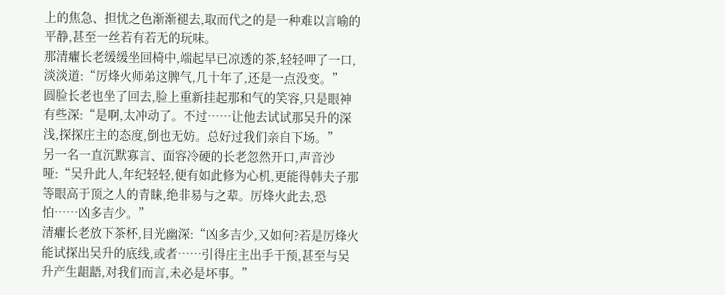上的焦急、担忧之色渐渐褪去,取而代之的是一种难以言喻的平静,甚至一丝若有若无的玩味。
那清癯长老缓缓坐回椅中,端起早已凉透的茶,轻轻呷了一口,淡淡道:“厉烽火师弟这脾气,几十年了,还是一点没变。”
圆脸长老也坐了回去,脸上重新挂起那和气的笑容,只是眼神有些深:“是啊,太冲动了。不过……让他去试试那吴升的深浅,探探庄主的态度,倒也无妨。总好过我们亲自下场。”
另一名一直沉默寡言、面容冷硬的长老忽然开口,声音沙哑:“吴升此人,年纪轻轻,便有如此修为心机,更能得韩夫子那等眼高于顶之人的青睐,绝非易与之辈。厉烽火此去,恐怕……凶多吉少。”
清癯长老放下茶杯,目光幽深:“凶多吉少,又如何?若是厉烽火能试探出吴升的底线,或者……引得庄主出手干预,甚至与吴升产生龃龉,对我们而言,未必是坏事。”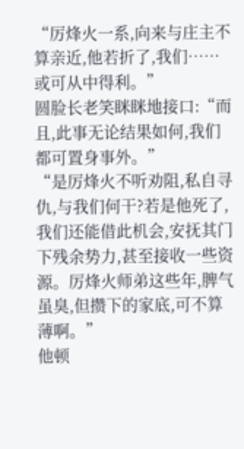“厉烽火一系,向来与庄主不算亲近,他若折了,我们……或可从中得利。”
圆脸长老笑眯眯地接口:“而且,此事无论结果如何,我们都可置身事外。”
“是厉烽火不听劝阻,私自寻仇,与我们何干?若是他死了,我们还能借此机会,安抚其门下残余势力,甚至接收一些资源。厉烽火师弟这些年,脾气虽臭,但攒下的家底,可不算薄啊。”
他顿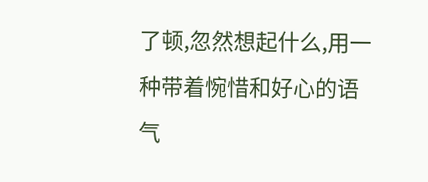了顿,忽然想起什么,用一种带着惋惜和好心的语气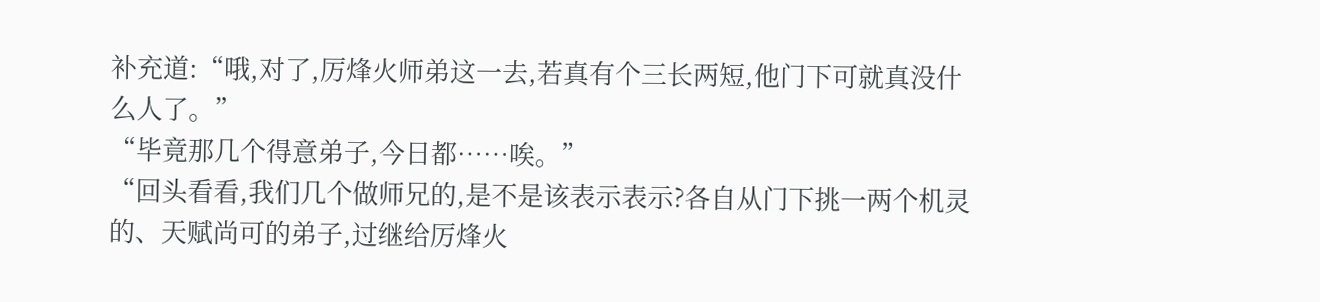补充道:“哦,对了,厉烽火师弟这一去,若真有个三长两短,他门下可就真没什么人了。”
“毕竟那几个得意弟子,今日都……唉。”
“回头看看,我们几个做师兄的,是不是该表示表示?各自从门下挑一两个机灵的、天赋尚可的弟子,过继给厉烽火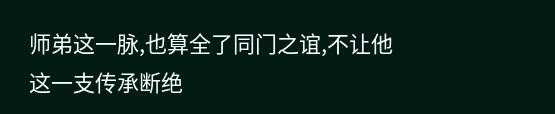师弟这一脉,也算全了同门之谊,不让他这一支传承断绝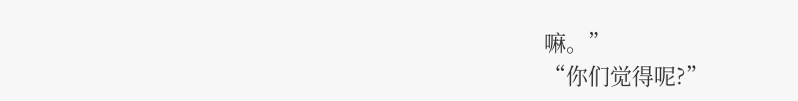嘛。”
“你们觉得呢?”